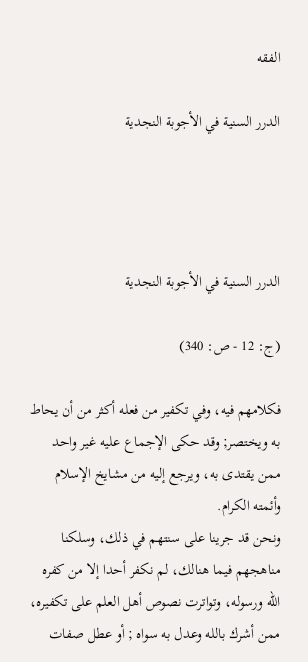الفقه

الدرر السنية في الأجوبة النجدية




الدرر السنية في الأجوبة النجدية

(ج: 12 - ص: 340)

فكلامهم فيه، وفي تكفير من فعله أكثر من أن يحاط به ويختصر; وقد حكى الإجماع عليه غير واحد ممن يقتدى به، ويرجع إليه من مشايخ الإسلام وأئمته الكرام.
ونحن قد جرينا على سنتهم في ذلك، وسلكنا مناهجهم فيما هنالك، لم نكفر أحدا إلا من كفره الله ورسوله، وتواترت نصوص أهل العلم على تكفيره، ممن أشرك بالله وعدل به سواه ; أو عطل صفات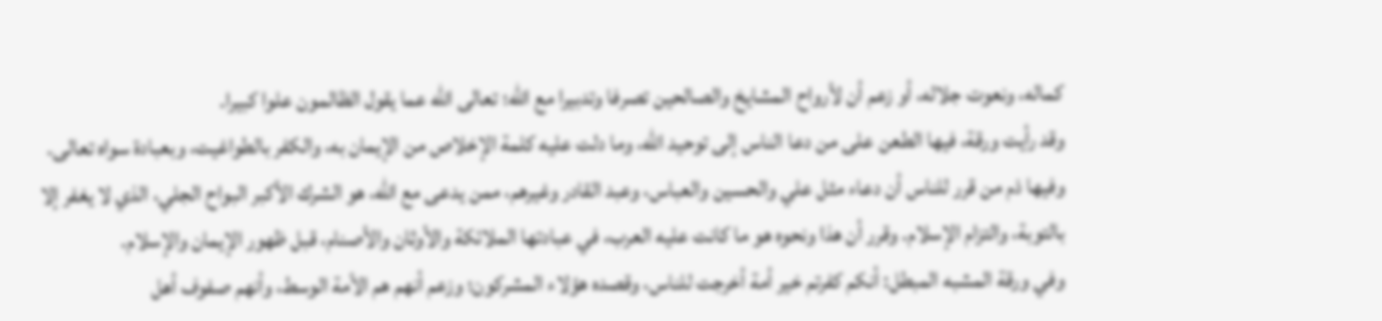كماله، ونعوت جلاله، أو زعم أن لأرواح المشايخ والصالحين تصرفا وتدبيرا مع الله؛ تعالى الله عما يقول الظالمون علوا كبيرا.
وقد رأيت ورقة، فيها الطعن على من دعا الناس إلى توحيد الله، وما دلت عليه كلمة الإخلاص من الإيمان به، والكفر بالطواغيت، وبعبادة سواه تعالى.
وفيها ذم من قرر للناس أن دعاء مثل علي والحسين والعباس، وعبد القادر وغيرهم، ممن يدعى مع الله، هو الشرك الأكبر البواح الجلي، الذي لا يغفر إلا بالتوبة، والتزام الإسلام. وقرر أن هذا ونحوه هو ما كانت عليه العرب، في عبادتها الملائكة والأوثان والأصنام، قبل ظهور الإيمان والإسلام.
وفي ورقة المشبه المبطل: أنكم كفرتم خير أمة أخرجت للناس، وقصده هؤلاء المشركون؛ وزعم أنهم هم الأمة الوسط، وأنهم صفوف أهل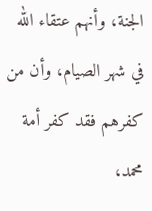الجنة، وأنهم عتقاء الله في شهر الصيام، وأن من كفرهم فقد كفر أمة محمد،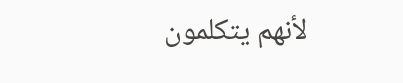لأنهم يتكلمون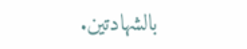بالشهادتين.